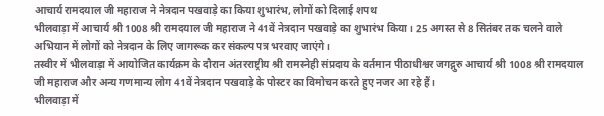आचार्य रामदयाल जी महाराज ने नेत्रदान पखवाड़े का किया शुभारंभ, लोगों को दिलाई शपथ
भीलवाड़ा में आचार्य श्री 1008 श्री रामदयाल जी महाराज ने 41वें नेत्रदान पखवाड़े का शुभारंभ किया। 25 अगस्त से 8 सितंबर तक चलने वाले अभियान में लोगों को नेत्रदान के लिए जागरूक कर संकल्प पत्र भरवाए जाएंगे।
तस्वीर में भीलवाड़ा में आयोजित कार्यक्रम के दौरान अंतरराष्ट्रीय श्री रामस्नेही संप्रदाय के वर्तमान पीठाधीश्वर जगद्गुरु आचार्य श्री 1008 श्री रामदयाल जी महाराज और अन्य गणमान्य लोग 41वें नेत्रदान पखवाड़े के पोस्टर का विमोचन करते हुए नजर आ रहे हैं।
भीलवाड़ा में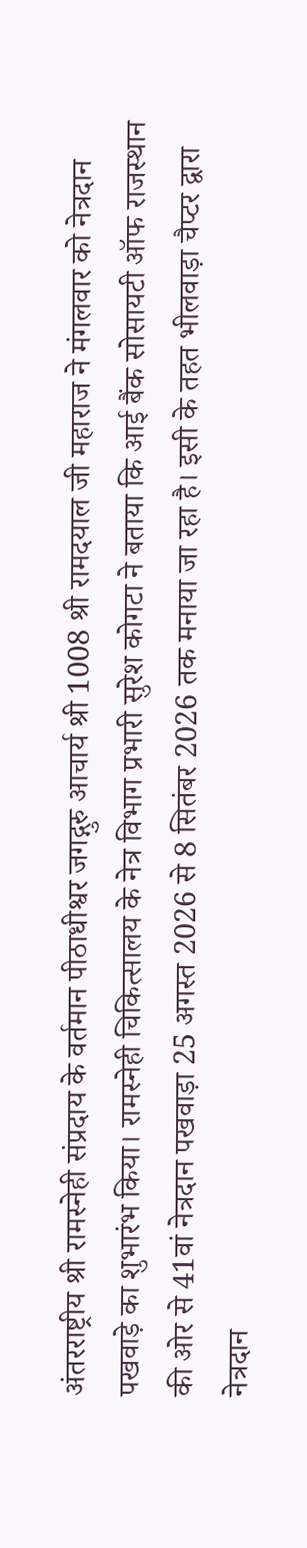अंतरराष्ट्रीय श्री रामस्नेही संप्रदाय के वर्तमान पीठाधीश्वर जगद्गुरु आचार्य श्री 1008 श्री रामदयाल जी महाराज ने मंगलवार को नेत्रदान पखवाड़े का शुभारंभ किया। रामस्नेही चिकित्सालय के नेत्र विभाग प्रभारी सुरेश कोगटा ने बताया कि आई बैंक सोसायटी ऑफ राजस्थान की ओर से 41वां नेत्रदान पखवाड़ा 25 अगस्त 2026 से 8 सितंबर 2026 तक मनाया जा रहा है। इसी के तहत भीलवाड़ा चैप्टर द्वारा नेत्रदान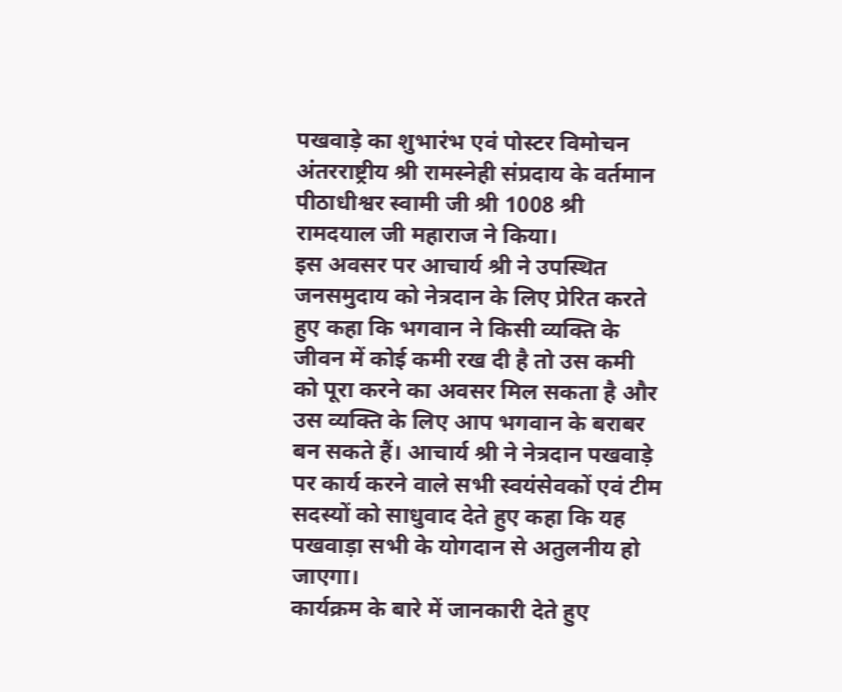पखवाड़े का शुभारंभ एवं पोस्टर विमोचन अंतरराष्ट्रीय श्री रामस्नेही संप्रदाय के वर्तमान पीठाधीश्वर स्वामी जी श्री 1008 श्री रामदयाल जी महाराज ने किया।
इस अवसर पर आचार्य श्री ने उपस्थित जनसमुदाय को नेत्रदान के लिए प्रेरित करते हुए कहा कि भगवान ने किसी व्यक्ति के जीवन में कोई कमी रख दी है तो उस कमी को पूरा करने का अवसर मिल सकता है और उस व्यक्ति के लिए आप भगवान के बराबर बन सकते हैं। आचार्य श्री ने नेत्रदान पखवाड़े पर कार्य करने वाले सभी स्वयंसेवकों एवं टीम सदस्यों को साधुवाद देते हुए कहा कि यह पखवाड़ा सभी के योगदान से अतुलनीय हो जाएगा।
कार्यक्रम के बारे में जानकारी देते हुए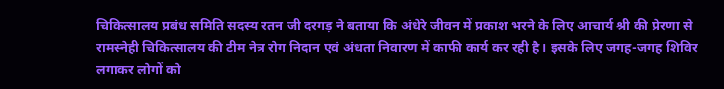चिकित्सालय प्रबंध समिति सदस्य रतन जी दरगड़ ने बताया कि अंधेरे जीवन में प्रकाश भरने के लिए आचार्य श्री की प्रेरणा से रामस्नेही चिकित्सालय की टीम नेत्र रोग निदान एवं अंधता निवारण में काफी कार्य कर रही है। इसके लिए जगह-जगह शिविर लगाकर लोगों को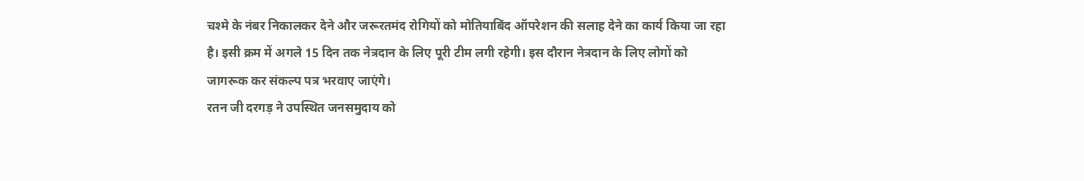चश्मे के नंबर निकालकर देने और जरूरतमंद रोगियों को मोतियाबिंद ऑपरेशन की सलाह देने का कार्य किया जा रहा है। इसी क्रम में अगले 15 दिन तक नेत्रदान के लिए पूरी टीम लगी रहेगी। इस दौरान नेत्रदान के लिए लोगों को जागरूक कर संकल्प पत्र भरवाए जाएंगे।
रतन जी दरगड़ ने उपस्थित जनसमुदाय को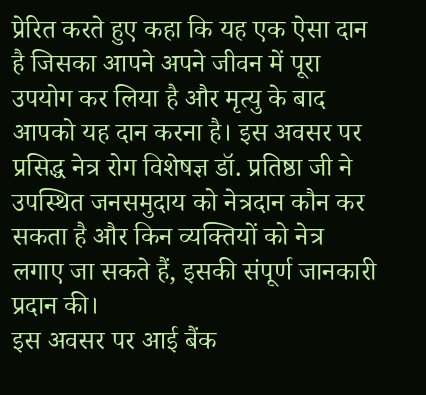प्रेरित करते हुए कहा कि यह एक ऐसा दान है जिसका आपने अपने जीवन में पूरा उपयोग कर लिया है और मृत्यु के बाद आपको यह दान करना है। इस अवसर पर प्रसिद्ध नेत्र रोग विशेषज्ञ डॉ. प्रतिष्ठा जी ने उपस्थित जनसमुदाय को नेत्रदान कौन कर सकता है और किन व्यक्तियों को नेत्र लगाए जा सकते हैं, इसकी संपूर्ण जानकारी प्रदान की।
इस अवसर पर आई बैंक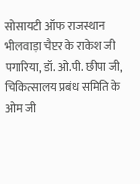सोसायटी ऑफ राजस्थान भीलवाड़ा चैप्टर के राकेश जी पगारिया, डॉ. ओ.पी. छीपा जी, चिकित्सालय प्रबंध समिति के ओम जी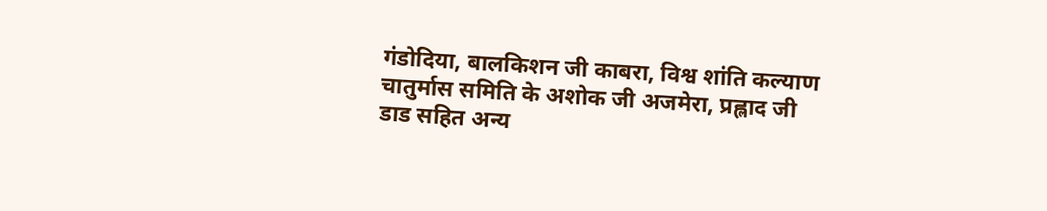गंडोदिया, बालकिशन जी काबरा, विश्व शांति कल्याण चातुर्मास समिति के अशोक जी अजमेरा, प्रह्लाद जी डाड सहित अन्य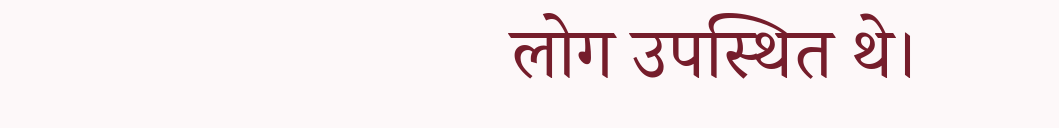लोग उपस्थित थे।